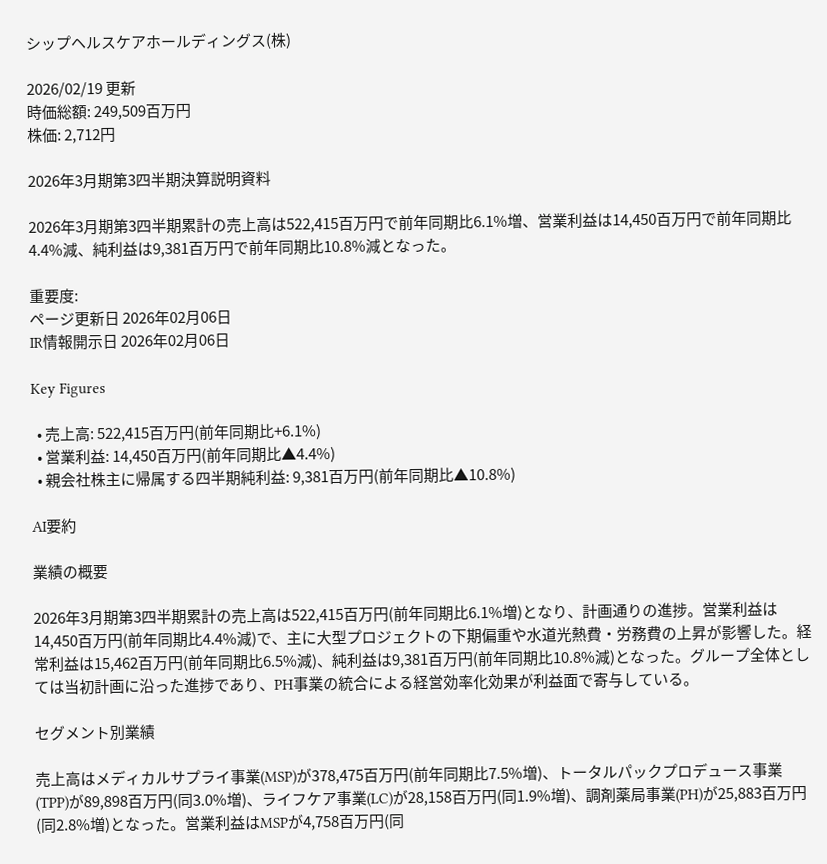シップヘルスケアホールディングス(株)

2026/02/19 更新
時価総額: 249,509百万円
株価: 2,712円

2026年3月期第3四半期決算説明資料

2026年3月期第3四半期累計の売上高は522,415百万円で前年同期比6.1%増、営業利益は14,450百万円で前年同期比4.4%減、純利益は9,381百万円で前年同期比10.8%減となった。

重要度:
ページ更新日 2026年02月06日
IR情報開示日 2026年02月06日

Key Figures

  • 売上高: 522,415百万円(前年同期比+6.1%)
  • 営業利益: 14,450百万円(前年同期比▲4.4%)
  • 親会社株主に帰属する四半期純利益: 9,381百万円(前年同期比▲10.8%)

AI要約

業績の概要

2026年3月期第3四半期累計の売上高は522,415百万円(前年同期比6.1%増)となり、計画通りの進捗。営業利益は14,450百万円(前年同期比4.4%減)で、主に大型プロジェクトの下期偏重や水道光熱費・労務費の上昇が影響した。経常利益は15,462百万円(前年同期比6.5%減)、純利益は9,381百万円(前年同期比10.8%減)となった。グループ全体としては当初計画に沿った進捗であり、PH事業の統合による経営効率化効果が利益面で寄与している。

セグメント別業績

売上高はメディカルサプライ事業(MSP)が378,475百万円(前年同期比7.5%増)、トータルパックプロデュース事業(TPP)が89,898百万円(同3.0%増)、ライフケア事業(LC)が28,158百万円(同1.9%増)、調剤薬局事業(PH)が25,883百万円(同2.8%増)となった。営業利益はMSPが4,758百万円(同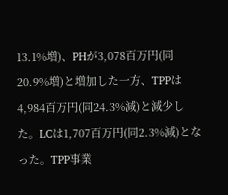13.1%増)、PHが3,078百万円(同20.9%増)と増加した一方、TPPは4,984百万円(同24.3%減)と減少した。LCは1,707百万円(同2.3%減)となった。TPP事業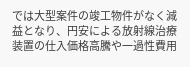では大型案件の竣工物件がなく減益となり、円安による放射線治療装置の仕入価格高騰や一過性費用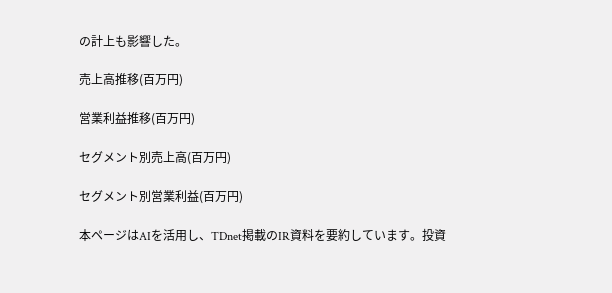の計上も影響した。

売上高推移(百万円)

営業利益推移(百万円)

セグメント別売上高(百万円)

セグメント別営業利益(百万円)

本ページはAIを活用し、TDnet掲載のIR資料を要約しています。投資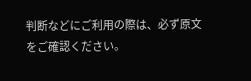判断などにご利用の際は、必ず原文をご確認ください。